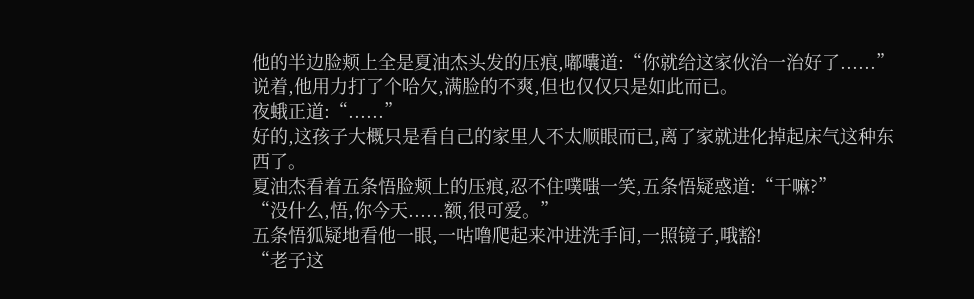他的半边脸颊上全是夏油杰头发的压痕,嘟囔道:“你就给这家伙治一治好了......”
说着,他用力打了个哈欠,满脸的不爽,但也仅仅只是如此而已。
夜蛾正道:“......”
好的,这孩子大概只是看自己的家里人不太顺眼而已,离了家就进化掉起床气这种东西了。
夏油杰看着五条悟脸颊上的压痕,忍不住噗嗤一笑,五条悟疑惑道:“干嘛?”
“没什么,悟,你今天......额,很可爱。”
五条悟狐疑地看他一眼,一咕噜爬起来冲进洗手间,一照镜子,哦豁!
“老子这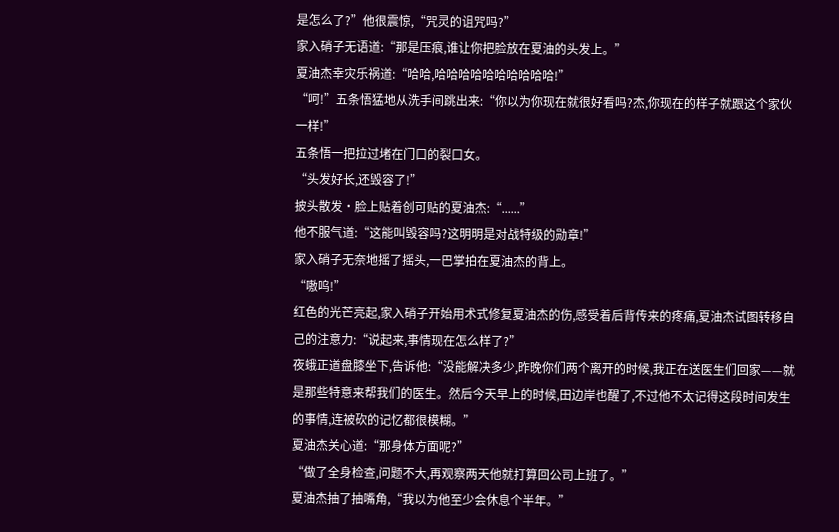是怎么了?”他很震惊,“咒灵的诅咒吗?”
家入硝子无语道:“那是压痕,谁让你把脸放在夏油的头发上。”
夏油杰幸灾乐祸道:“哈哈,哈哈哈哈哈哈哈哈哈哈!”
“呵!”五条悟猛地从洗手间跳出来:“你以为你现在就很好看吗?杰,你现在的样子就跟这个家伙一样!”
五条悟一把拉过堵在门口的裂口女。
“头发好长,还毁容了!”
披头散发·脸上贴着创可贴的夏油杰:“......”
他不服气道:“这能叫毁容吗?这明明是对战特级的勋章!”
家入硝子无奈地摇了摇头,一巴掌拍在夏油杰的背上。
“嗷呜!”
红色的光芒亮起,家入硝子开始用术式修复夏油杰的伤,感受着后背传来的疼痛,夏油杰试图转移自己的注意力:“说起来,事情现在怎么样了?”
夜蛾正道盘膝坐下,告诉他:“没能解决多少,昨晚你们两个离开的时候,我正在送医生们回家——就是那些特意来帮我们的医生。然后今天早上的时候,田边岸也醒了,不过他不太记得这段时间发生的事情,连被砍的记忆都很模糊。”
夏油杰关心道:“那身体方面呢?”
“做了全身检查,问题不大,再观察两天他就打算回公司上班了。”
夏油杰抽了抽嘴角,“我以为他至少会休息个半年。”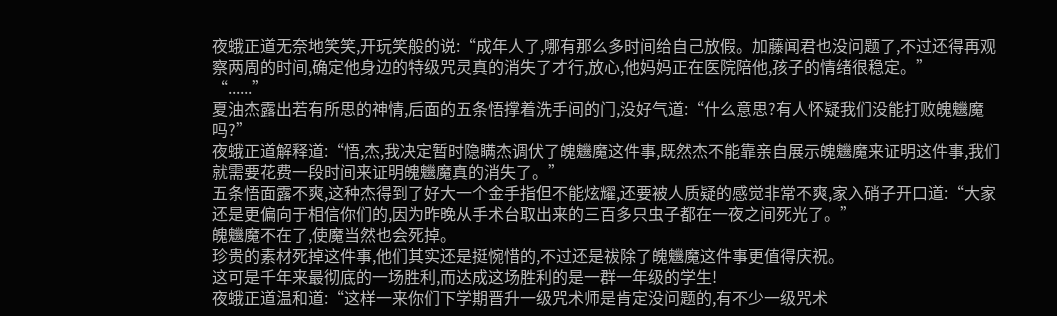夜蛾正道无奈地笑笑,开玩笑般的说:“成年人了,哪有那么多时间给自己放假。加藤闻君也没问题了,不过还得再观察两周的时间,确定他身边的特级咒灵真的消失了才行,放心,他妈妈正在医院陪他,孩子的情绪很稳定。”
“......”
夏油杰露出若有所思的神情,后面的五条悟撑着洗手间的门,没好气道:“什么意思?有人怀疑我们没能打败魄魕魔吗?”
夜蛾正道解释道:“悟,杰,我决定暂时隐瞒杰调伏了魄魕魔这件事,既然杰不能靠亲自展示魄魕魔来证明这件事,我们就需要花费一段时间来证明魄魕魔真的消失了。”
五条悟面露不爽,这种杰得到了好大一个金手指但不能炫耀,还要被人质疑的感觉非常不爽,家入硝子开口道:“大家还是更偏向于相信你们的,因为昨晚从手术台取出来的三百多只虫子都在一夜之间死光了。”
魄魕魔不在了,使魔当然也会死掉。
珍贵的素材死掉这件事,他们其实还是挺惋惜的,不过还是祓除了魄魕魔这件事更值得庆祝。
这可是千年来最彻底的一场胜利,而达成这场胜利的是一群一年级的学生!
夜蛾正道温和道:“这样一来你们下学期晋升一级咒术师是肯定没问题的,有不少一级咒术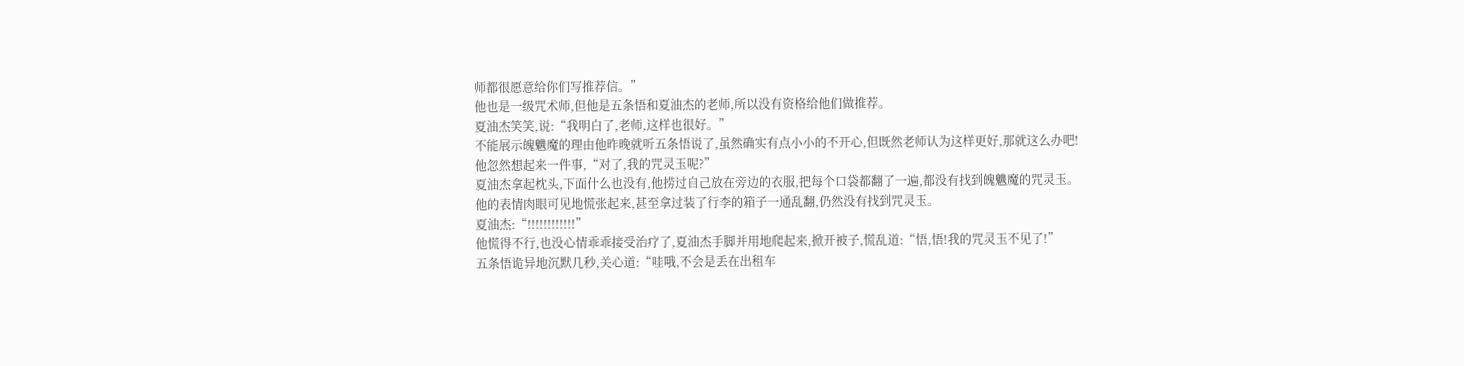师都很愿意给你们写推荐信。”
他也是一级咒术师,但他是五条悟和夏油杰的老师,所以没有资格给他们做推荐。
夏油杰笑笑,说:“我明白了,老师,这样也很好。”
不能展示魄魕魔的理由他昨晚就听五条悟说了,虽然确实有点小小的不开心,但既然老师认为这样更好,那就这么办吧!
他忽然想起来一件事,“对了,我的咒灵玉呢?”
夏油杰拿起枕头,下面什么也没有,他捞过自己放在旁边的衣服,把每个口袋都翻了一遍,都没有找到魄魕魔的咒灵玉。
他的表情肉眼可见地慌张起来,甚至拿过装了行李的箱子一通乱翻,仍然没有找到咒灵玉。
夏油杰:“!!!!!!!!!!!!”
他慌得不行,也没心情乖乖接受治疗了,夏油杰手脚并用地爬起来,掀开被子,慌乱道:“悟,悟!我的咒灵玉不见了!”
五条悟诡异地沉默几秒,关心道:“哇哦,不会是丢在出租车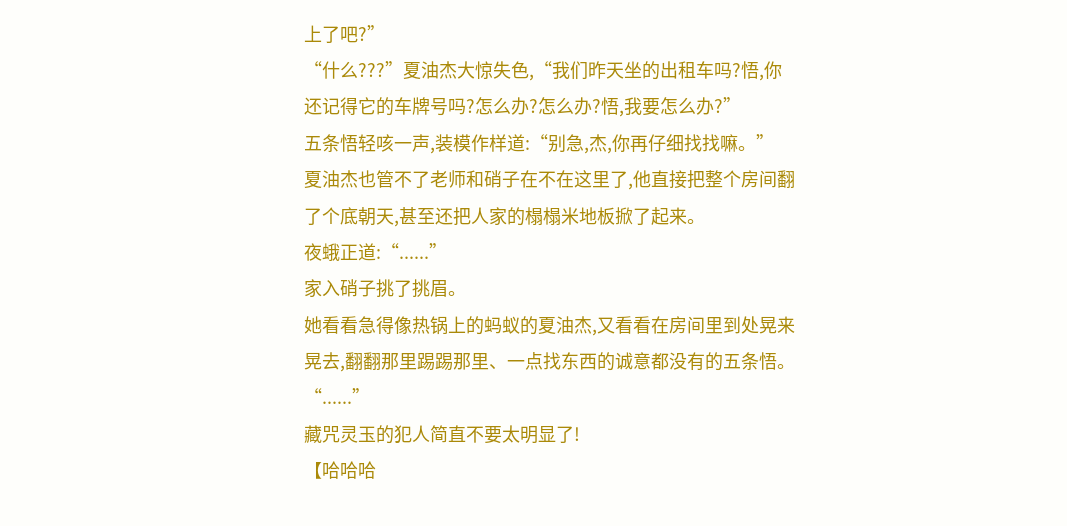上了吧?”
“什么???”夏油杰大惊失色,“我们昨天坐的出租车吗?悟,你还记得它的车牌号吗?怎么办?怎么办?悟,我要怎么办?”
五条悟轻咳一声,装模作样道:“别急,杰,你再仔细找找嘛。”
夏油杰也管不了老师和硝子在不在这里了,他直接把整个房间翻了个底朝天,甚至还把人家的榻榻米地板掀了起来。
夜蛾正道:“......”
家入硝子挑了挑眉。
她看看急得像热锅上的蚂蚁的夏油杰,又看看在房间里到处晃来晃去,翻翻那里踢踢那里、一点找东西的诚意都没有的五条悟。
“......”
藏咒灵玉的犯人简直不要太明显了!
【哈哈哈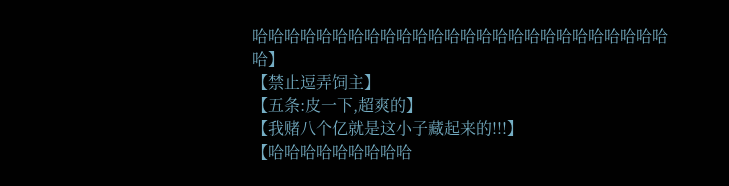哈哈哈哈哈哈哈哈哈哈哈哈哈哈哈哈哈哈哈哈哈哈哈哈哈哈哈】
【禁止逗弄饲主】
【五条:皮一下,超爽的】
【我赌八个亿就是这小子藏起来的!!!】
【哈哈哈哈哈哈哈哈哈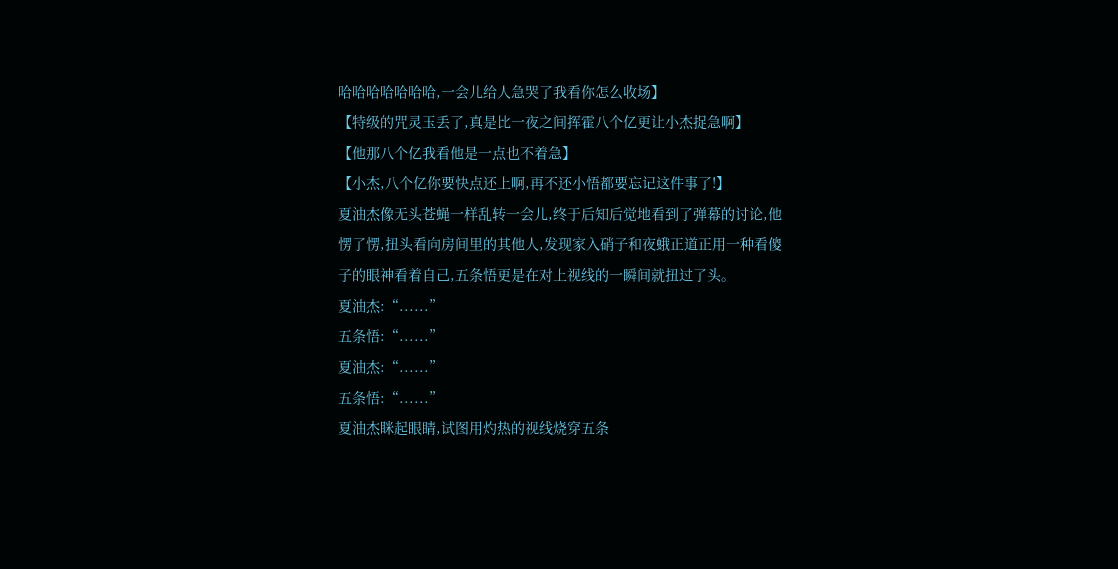哈哈哈哈哈哈哈,一会儿给人急哭了我看你怎么收场】
【特级的咒灵玉丢了,真是比一夜之间挥霍八个亿更让小杰捉急啊】
【他那八个亿我看他是一点也不着急】
【小杰,八个亿你要快点还上啊,再不还小悟都要忘记这件事了!】
夏油杰像无头苍蝇一样乱转一会儿,终于后知后觉地看到了弹幕的讨论,他愣了愣,扭头看向房间里的其他人,发现家入硝子和夜蛾正道正用一种看傻子的眼神看着自己,五条悟更是在对上视线的一瞬间就扭过了头。
夏油杰:“......”
五条悟:“......”
夏油杰:“......”
五条悟:“......”
夏油杰眯起眼睛,试图用灼热的视线烧穿五条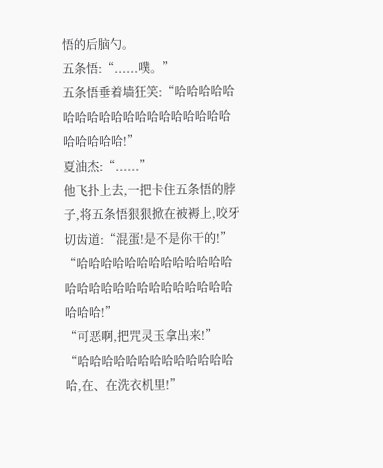悟的后脑勺。
五条悟:“......噗。”
五条悟垂着墙狂笑:“哈哈哈哈哈哈哈哈哈哈哈哈哈哈哈哈哈哈哈哈哈哈哈哈!”
夏油杰:“......”
他飞扑上去,一把卡住五条悟的脖子,将五条悟狠狠掀在被褥上,咬牙切齿道:“混蛋!是不是你干的!”
“哈哈哈哈哈哈哈哈哈哈哈哈哈哈哈哈哈哈哈哈哈哈哈哈哈哈哈哈哈哈!”
“可恶啊,把咒灵玉拿出来!”
“哈哈哈哈哈哈哈哈哈哈哈哈哈哈,在、在洗衣机里!”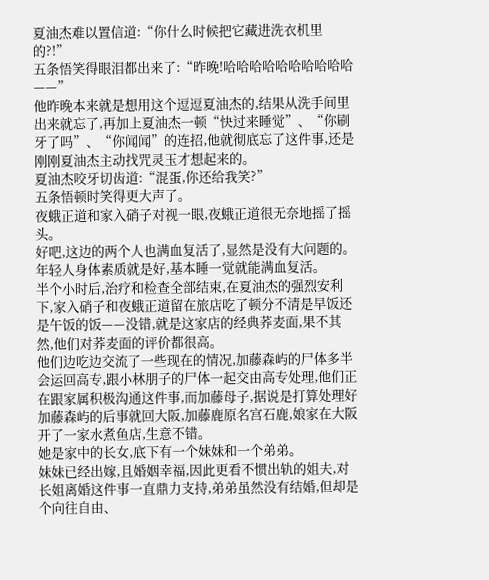夏油杰难以置信道:“你什么时候把它藏进洗衣机里的?!”
五条悟笑得眼泪都出来了:“昨晚!哈哈哈哈哈哈哈哈哈哈——”
他昨晚本来就是想用这个逗逗夏油杰的,结果从洗手间里出来就忘了,再加上夏油杰一顿“快过来睡觉”、“你刷牙了吗”、“你闻闻”的连招,他就彻底忘了这件事,还是刚刚夏油杰主动找咒灵玉才想起来的。
夏油杰咬牙切齿道:“混蛋,你还给我笑?”
五条悟顿时笑得更大声了。
夜蛾正道和家入硝子对视一眼,夜蛾正道很无奈地摇了摇头。
好吧,这边的两个人也满血复活了,显然是没有大问题的。
年轻人身体素质就是好,基本睡一觉就能满血复活。
半个小时后,治疗和检查全部结束,在夏油杰的强烈安利下,家入硝子和夜蛾正道留在旅店吃了顿分不清是早饭还是午饭的饭——没错,就是这家店的经典荞麦面,果不其然,他们对荞麦面的评价都很高。
他们边吃边交流了一些现在的情况,加藤森屿的尸体多半会运回高专,跟小林朋子的尸体一起交由高专处理,他们正在跟家属积极沟通这件事,而加藤母子,据说是打算处理好加藤森屿的后事就回大阪,加藤鹿原名宫石鹿,娘家在大阪开了一家水煮鱼店,生意不错。
她是家中的长女,底下有一个妹妹和一个弟弟。
妹妹已经出嫁,且婚姻幸福,因此更看不惯出轨的姐夫,对长姐离婚这件事一直鼎力支持,弟弟虽然没有结婚,但却是个向往自由、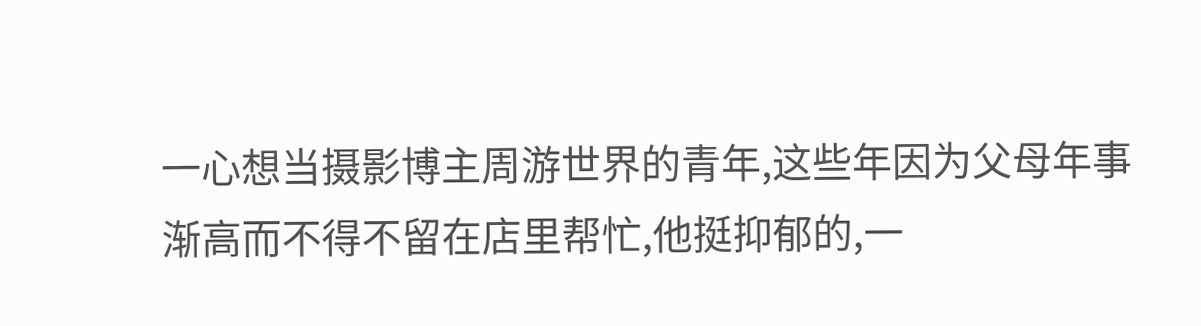一心想当摄影博主周游世界的青年,这些年因为父母年事渐高而不得不留在店里帮忙,他挺抑郁的,一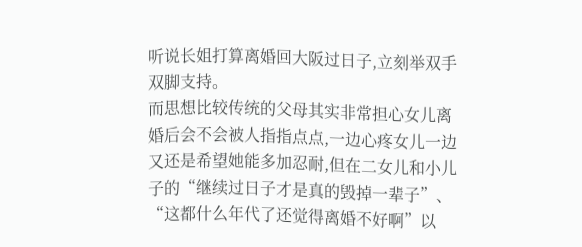听说长姐打算离婚回大阪过日子,立刻举双手双脚支持。
而思想比较传统的父母其实非常担心女儿离婚后会不会被人指指点点,一边心疼女儿一边又还是希望她能多加忍耐,但在二女儿和小儿子的“继续过日子才是真的毁掉一辈子”、“这都什么年代了还觉得离婚不好啊”以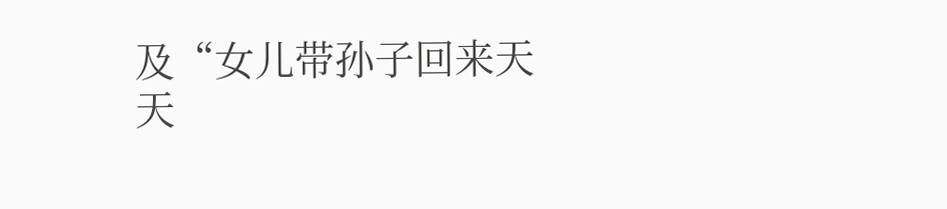及“女儿带孙子回来天天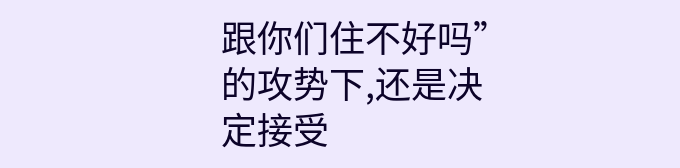跟你们住不好吗”的攻势下,还是决定接受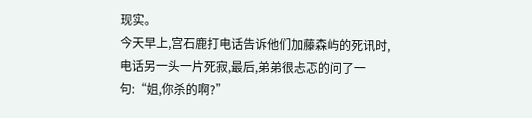现实。
今天早上,宫石鹿打电话告诉他们加藤森屿的死讯时,电话另一头一片死寂,最后,弟弟很忐忑的问了一句:“姐,你杀的啊?”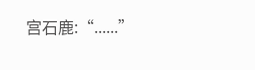宫石鹿:“......”